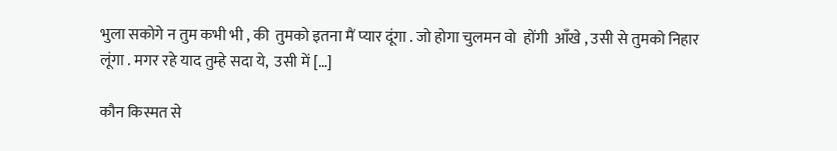भुला सकोगे न तुम कभी भी , की  तुमको इतना मैं प्यार दूंगा . जो होगा चुलमन वो  होंगी  आँखे , उसी से तुमको निहार लूंगा . मगर रहे याद तुम्हे सदा ये,  उसी में […]

कौन किस्मत से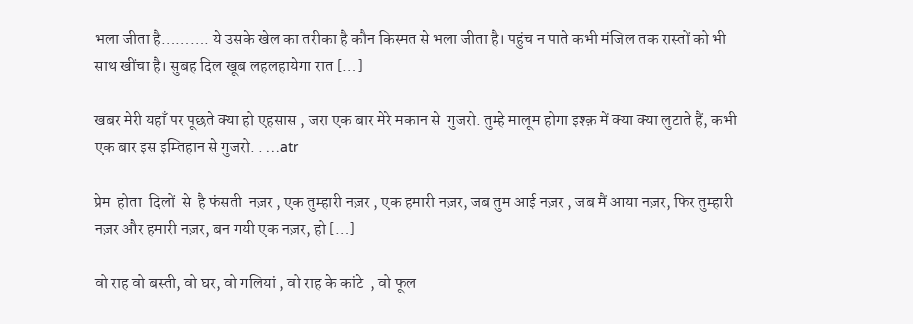भला जीता है………. ये उसके खेल का तरीका है कौन किस्मत से भला जीता है। पहुंच न पाते कभी मंजिल तक रास्तों को भी साथ खींचा है। सुबह दिल खूब लहलहायेगा रात […]

खबर मेरी यहाँ पर पूछते क्या हो एहसास , जरा एक बार मेरे मकान से  गुजरो. तुम्हे मालूम होगा इश्क़ में क्या क्या लुटाते हैं, कभी एक बार इस इम्तिहान से गुजरो. . …atr

प्रेम  होता  दिलों  से  है फंसती  नज़र , एक तुम्हारी नज़र , एक हमारी नज़र, जब तुम आई नज़र , जब मैं आया नज़र, फिर तुम्हारी नज़र और हमारी नज़र, बन गयी एक नज़र, हो […]

वो राह वो बस्ती, वो घर, वो गलियां , वो राह के कांटे  , वो फूल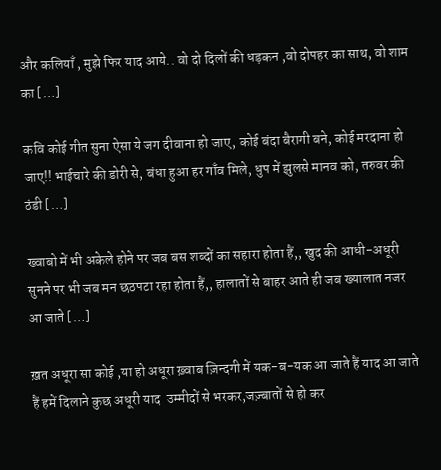और कलियाँ , मुझे फिर याद आये.. वो दो दिलों की धड़कन ,वो दोपहर का साथ, वो शाम का […]

कवि कोई गीत सुना ऐसा ये जग दीवाना हो जाए, कोई बंदा बैरागी बने, कोई मरदाना हो जाए!! भाईचारे की डोरी से, बंधा हुआ हर गाँव मिले, धुप में झुलसे मानव को, तरुवर की ठंडी […]

ख्वाबो में भी अकेले होने पर जब बस शब्दों का सहारा होता हैं,, खुद की आधी-अधूरी सुनने पर भी जब मन छठपटा रहा होता हैं,, हालातों से बाहर आते ही जब ख्यालात नजर आ जाते […]

ख़त अधूरा सा कोई ,या हो अधूरा ख़्वाब ज़िन्दगी में यक-ब-यक आ जाते हैं याद आ जाते हैं हमें दिलाने कुछ अधूरी याद  उम्मीदों से भरकर,जज़्बातों से हो कर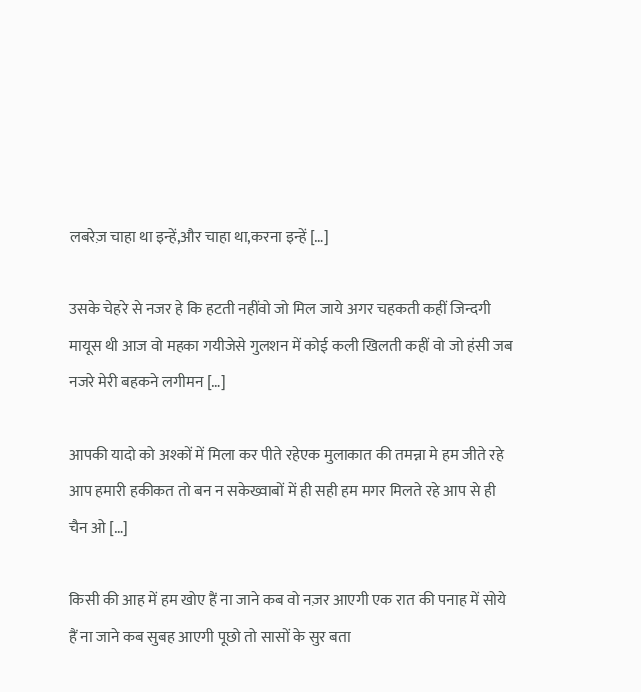लबरेज़ चाहा था इन्हें,और चाहा था,करना इन्हें […]

उसके चेहरे से नजर हे कि हटती नहींवो जो मिल जाये अगर चहकती कहीं जिन्दगी मायूस थी आज वो महका गयीजेसे गुलशन में कोई कली खिलती कहीं वो जो हंसी जब नजरे मेरी बहकने लगीमन […]

आपकी यादो को अश्कों में मिला कर पीते रहेएक मुलाकात की तमन्ना मे हम जीते रहे आप हमारी हकीकत तो बन न सकेख्वाबों में ही सही हम मगर मिलते रहे आप से ही चैन ओ […]

किसी की आह में हम खोए हैं ना जाने कब वो नज़र आएगी एक रात की पनाह में सोये हैं ना जाने कब सुबह आएगी पूछो तो सासों के सुर बता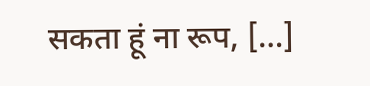सकता हूं ना रूप, […]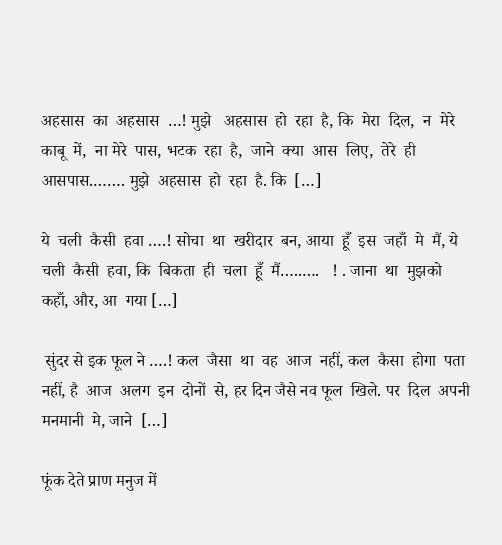अहसास  का  अहसास  …! मुझे   अहसास  हो  रहा  है, कि  मेरा  दिल,  न  मेरे  काबू  में,  ना मेरे  पास, भटक  रहा  है,  जाने  क्या  आस  लिए,  तेरे  ही  आसपास.……. मुझे  अहसास  हो  रहा  है. कि  […]

ये  चली  कैसी  हवा ….! सोचा  था  खरीदार  बन, आया  हूँ  इस  जहाँ  मे  मैं, ये  चली  कैसी  हवा, कि  बिकता  ही  चला  हूँ  मैं…..….   ! . जाना  था  मुझको  कहाँ, और, आ  गया […]

 सुंदर से इक फूल ने ….! कल  जैसा  था  वह  आज  नहीं, कल  कैसा  होगा  पता  नहीं, है  आज  अलग  इन  दोनों  से, हर दिन जैसे नव फूल  खिले. पर  दिल  अपनी  मनमानी  मे, जाने  […]

फूंक देते प्राण मनुज में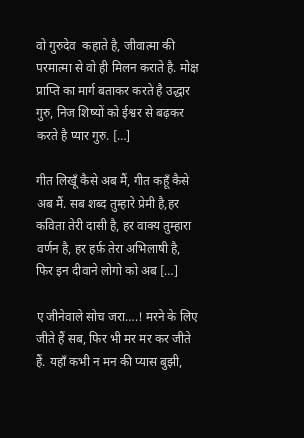वो गुरुदेव  कहाते है, जीवात्मा की परमात्मा से वो ही मिलन कराते है. मोक्ष प्राप्ति का मार्ग बताकर करते है उद्धार गुरु, निज शिष्यों को ईश्वर से बढ़कर करते है प्यार गुरु. […]

गीत लिखूँ कैसे अब मैं, गीत कहूँ कैसे अब मैं. सब शब्द तुम्हारे प्रेमी है,हर कविता तेरी दासी है, हर वाक्य तुम्हारा वर्णन है, हर हर्फ़ तेरा अभिलाषी है, फिर इन दीवाने लोगो को अब […]

ए जीनेवाले सोच जरा….! मरने के लिए जीते हैं सब, फिर भी मर मर कर जीते हैं. यहाँ कभी न मन की प्यास बुझी,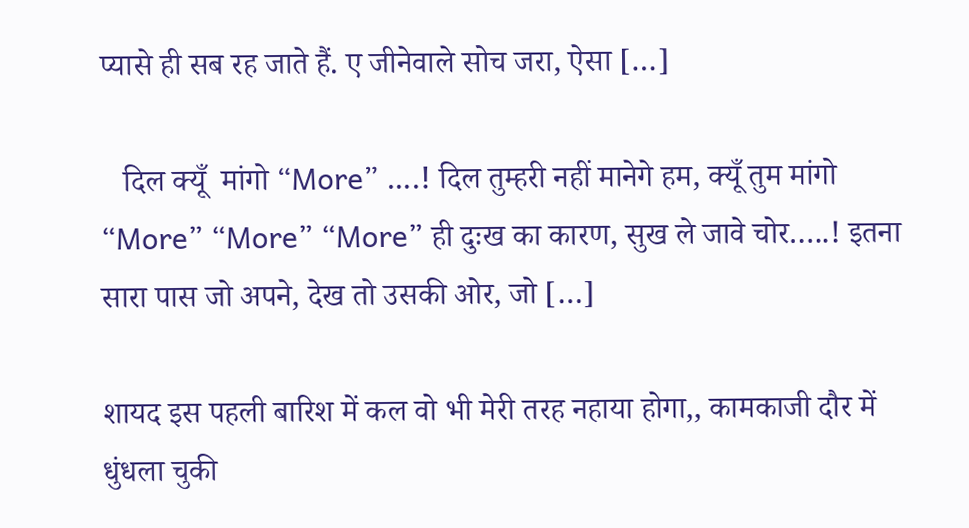प्यासे ही सब रह जाते हैं. ए जीनेवाले सोच जरा, ऐसा […]

   दिल क्यूँ  मांगो “More” ….! दिल तुम्हरी नहीं मानेगे हम, क्यूँ तुम मांगो “More” “More” “More” ही दुःख का कारण, सुख ले जावे चोर…..! इतना सारा पास जो अपने, देख तो उसकी ओर, जो […]

शायद इस पहली बारिश में कल वो भी मेरी तरह नहाया होगा,, कामकाजी दौर में धुंधला चुकी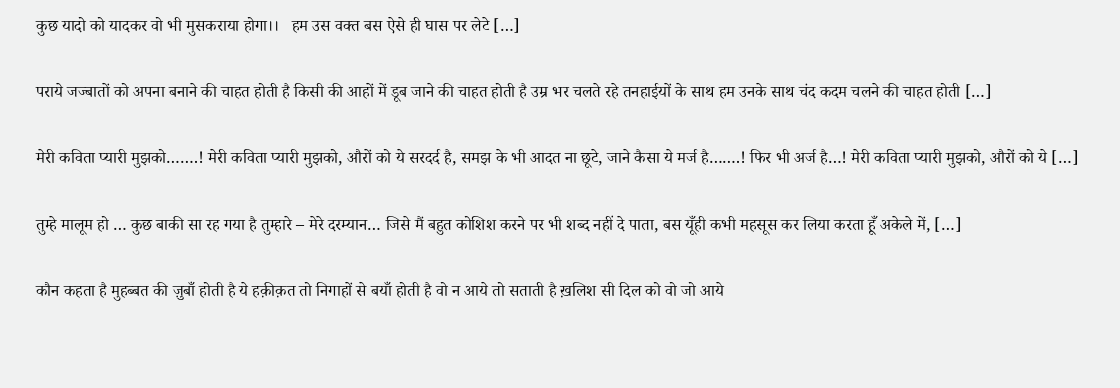कुछ यादो को यादकर वो भी मुसकराया होगा।।   हम उस वक्त बस ऐसे ही घास पर लेटे […]

पराये जज्बातों को अपना बनाने की चाहत होती है किसी की आहों में डूब जाने की चाहत होती है उम्र भर चलते रहे तनहाईयों के साथ हम उनके साथ चंद कदम चलने की चाहत होती […]

मेरी कविता प्यारी मुझको…….! मेरी कविता प्यारी मुझको, औरों को ये सरदर्द है, समझ के भी आदत ना छूटे, जाने कैसा ये मर्ज है…….! फिर भी अर्ज है…! मेरी कविता प्यारी मुझको, औरों को ये […]

तुम्हे मालूम हो … कुछ बाकी सा रह गया है तुम्हारे – मेरे दरम्यान… जिसे मैं बहुत कोशिश करने पर भी शब्द नहीं दे पाता, बस यूँही कभी महसूस कर लिया करता हूँ अकेले में, […]

कौन कहता है मुहब्बत की ज़ुबाँ होती है ये हक़ीक़त तो निगाहों से बयाँ होती है वो न आये तो सताती है ख़लिश सी दिल को वो जो आये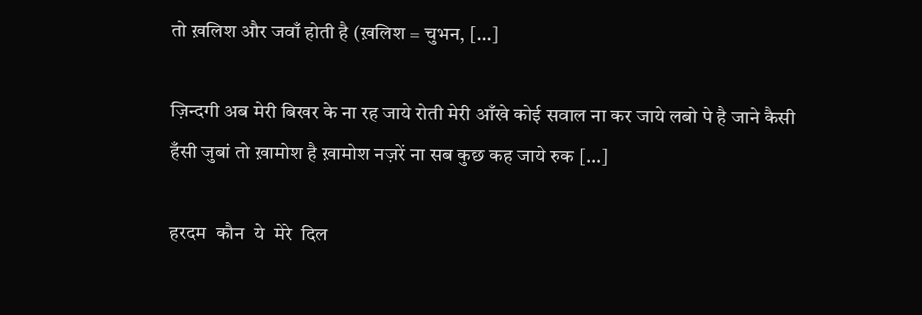तो ख़लिश और जवाँ होती है (ख़लिश = चुभन, […]

ज़िन्दगी अब मेरी बिखर के ना रह जाये रोती मेरी आँखे कोई सवाल ना कर जाये लबो पे है जाने कैसी हँसी जुबां तो ख़ामोश है ख़ामोश नज़रें ना सब कुछ कह जाये रुक […]

हरदम  कौन  ये  मेरे  दिल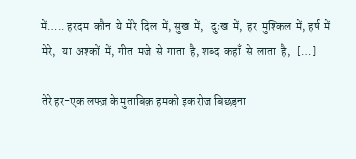में….. हरदम  कौन  ये  मेरे  दिल  में, सुख  में,   दुःख  में,  हर  मुश्किल  में, हर्ष  में  मेरे,   या  अश्कों  में, गीत  मजे  से  गाता  है, शब्द  कहाँ  से  लाता  है,   […]

तेरे हर-एक लफ्ज़ के मुताबिक़ हमको इक रोज बिछड़ना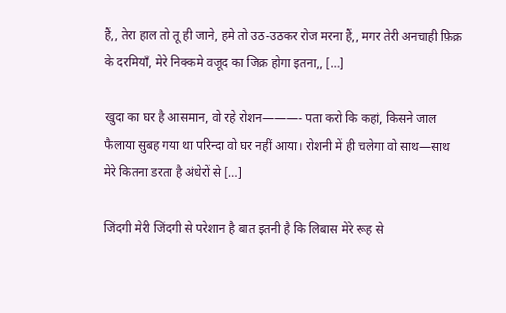हैं,, तेरा हाल तो तू ही जाने, हमे तो उठ-उठकर रोज मरना हैं,, मगर तेरी अनचाही फ़िक्र के दरमियाँ, मेरे निक्कमे वजूद का जिक्र होगा इतना,, […]

खुदा का घर है आसमान, वो रहे रोशन———- पता करो कि कहां, किसने जाल फैलाया सुबह गया था परिन्दा वो घर नहीं आया। रोशनी में ही चलेगा वो साथ—साथ मेरे कितना डरता है अंधेरों से […]

जिंदगी मेरी जिंदगी से परेशान है बात इतनी है कि लिबास मेरे रूह से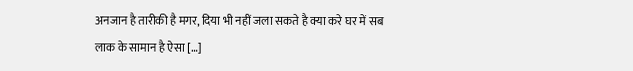अनजान है तारीकी है मगर, दिया भी नहीं जला सकते है क्या करे घर में सब लाक के सामान है ऐसा […]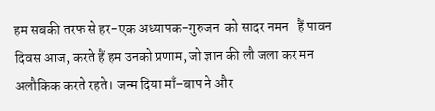हम सबकी तरफ से हर-एक अध्यापक-गुरुजन  को सादर नमन   हैं पावन दिवस आज, करते हैं हम उनको प्रणाम, जो ज्ञान की लौ जला कर मन अलौकिक करते रहते। जन्म दिया माँ–बाप ने और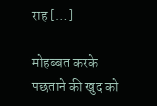राह […]

मोहब्बत करके पछताने की खुद को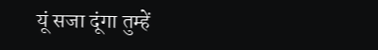यूं सजा दूंगा तुम्हें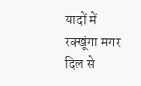यादों में रक्खूंगा मगर दिल से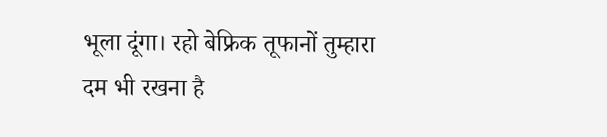भूला दूंगा। रहो बेफ्रिक तूफानों तुम्हारा दम भी रखना है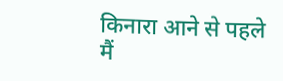किनारा आने से पहले मैं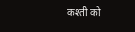कश्ती को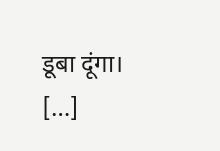डूबा दूंगा। […]